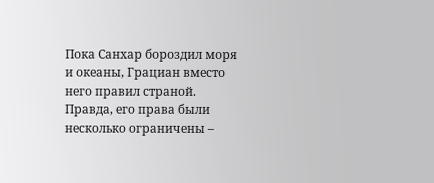Пока Санхар бороздил моря и океаны, Грациан вместо него правил страной. Правда, его права были несколько ограничены –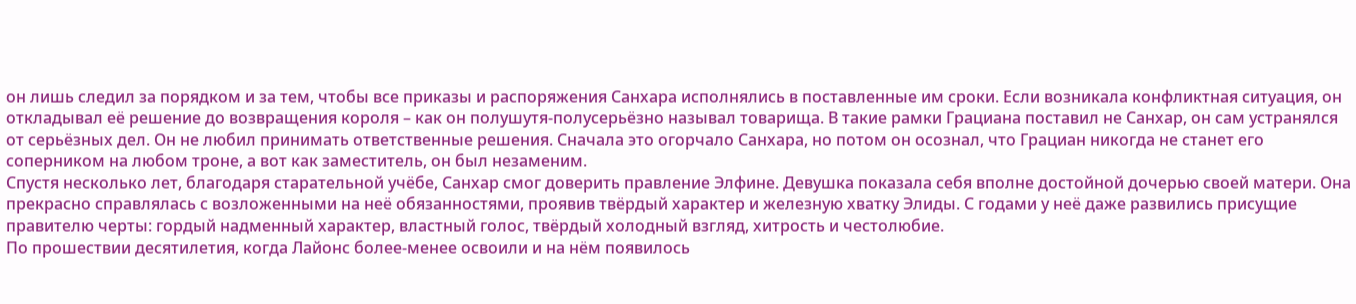он лишь следил за порядком и за тем, чтобы все приказы и распоряжения Санхара исполнялись в поставленные им сроки. Если возникала конфликтная ситуация, он откладывал её решение до возвращения короля – как он полушутя-полусерьёзно называл товарища. В такие рамки Грациана поставил не Санхар, он сам устранялся от серьёзных дел. Он не любил принимать ответственные решения. Сначала это огорчало Санхара, но потом он осознал, что Грациан никогда не станет его соперником на любом троне, а вот как заместитель, он был незаменим.
Спустя несколько лет, благодаря старательной учёбе, Санхар смог доверить правление Элфине. Девушка показала себя вполне достойной дочерью своей матери. Она прекрасно справлялась с возложенными на неё обязанностями, проявив твёрдый характер и железную хватку Элиды. С годами у неё даже развились присущие правителю черты: гордый надменный характер, властный голос, твёрдый холодный взгляд, хитрость и честолюбие.
По прошествии десятилетия, когда Лайонс более-менее освоили и на нём появилось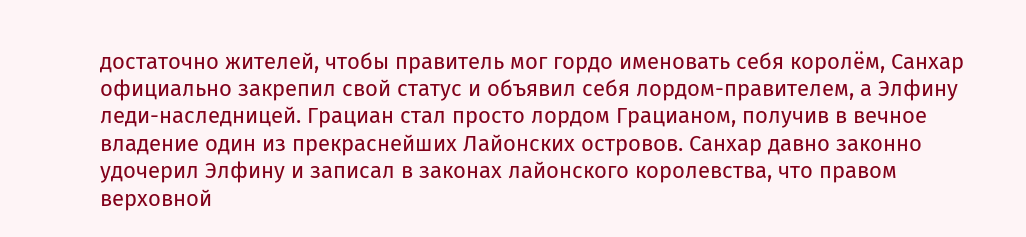достаточно жителей, чтобы правитель мог гордо именовать себя королём, Санхар официально закрепил свой статус и объявил себя лордом-правителем, а Элфину леди-наследницей. Грациан стал просто лордом Грацианом, получив в вечное владение один из прекраснейших Лайонских островов. Санхар давно законно удочерил Элфину и записал в законах лайонского королевства, что правом верховной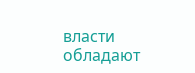власти обладают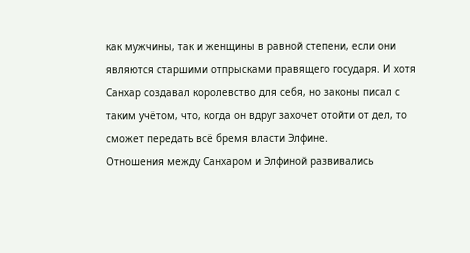как мужчины, так и женщины в равной степени, если они являются старшими отпрысками правящего государя. И хотя Санхар создавал королевство для себя, но законы писал с таким учётом, что, когда он вдруг захочет отойти от дел, то сможет передать всё бремя власти Элфине.
Отношения между Санхаром и Элфиной развивались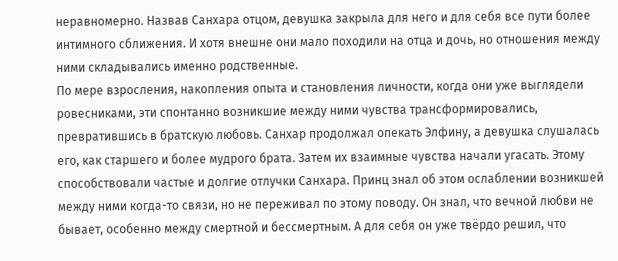неравномерно. Назвав Санхара отцом, девушка закрыла для него и для себя все пути более интимного сближения. И хотя внешне они мало походили на отца и дочь, но отношения между ними складывались именно родственные.
По мере взросления, накопления опыта и становления личности, когда они уже выглядели ровесниками, эти спонтанно возникшие между ними чувства трансформировались, превратившись в братскую любовь. Санхар продолжал опекать Элфину, а девушка слушалась его, как старшего и более мудрого брата. Затем их взаимные чувства начали угасать. Этому способствовали частые и долгие отлучки Санхара. Принц знал об этом ослаблении возникшей между ними когда-то связи, но не переживал по этому поводу. Он знал, что вечной любви не бывает, особенно между смертной и бессмертным. А для себя он уже твёрдо решил, что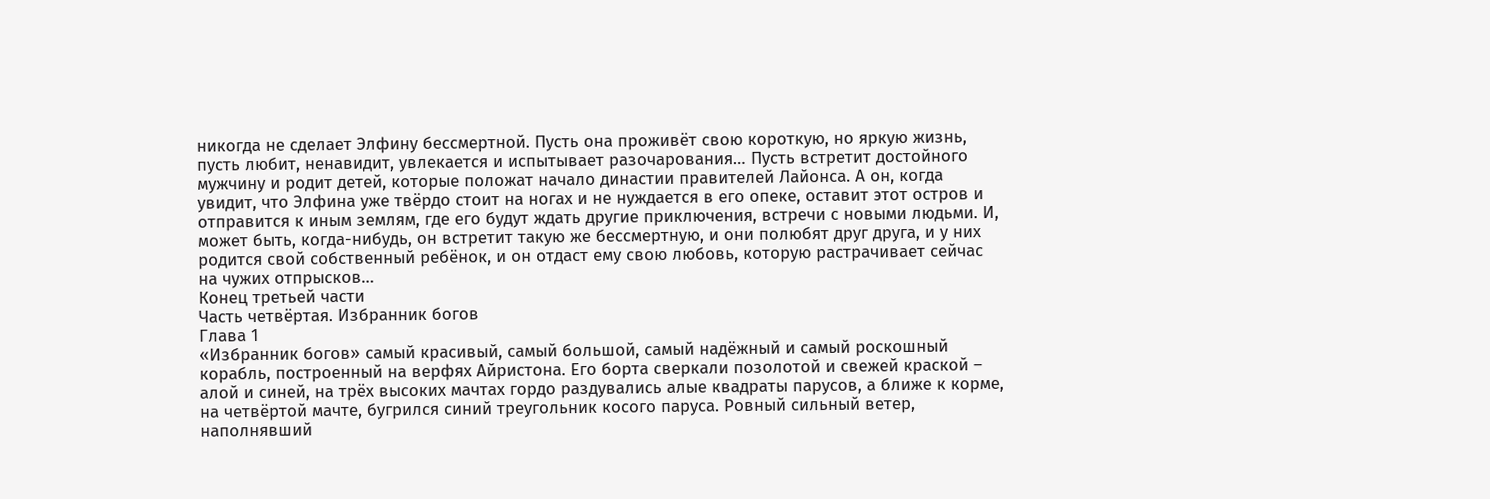никогда не сделает Элфину бессмертной. Пусть она проживёт свою короткую, но яркую жизнь, пусть любит, ненавидит, увлекается и испытывает разочарования… Пусть встретит достойного мужчину и родит детей, которые положат начало династии правителей Лайонса. А он, когда увидит, что Элфина уже твёрдо стоит на ногах и не нуждается в его опеке, оставит этот остров и отправится к иным землям, где его будут ждать другие приключения, встречи с новыми людьми. И, может быть, когда-нибудь, он встретит такую же бессмертную, и они полюбят друг друга, и у них родится свой собственный ребёнок, и он отдаст ему свою любовь, которую растрачивает сейчас на чужих отпрысков…
Конец третьей части
Часть четвёртая. Избранник богов
Глава 1
«Избранник богов» самый красивый, самый большой, самый надёжный и самый роскошный корабль, построенный на верфях Айристона. Его борта сверкали позолотой и свежей краской – алой и синей, на трёх высоких мачтах гордо раздувались алые квадраты парусов, а ближе к корме, на четвёртой мачте, бугрился синий треугольник косого паруса. Ровный сильный ветер, наполнявший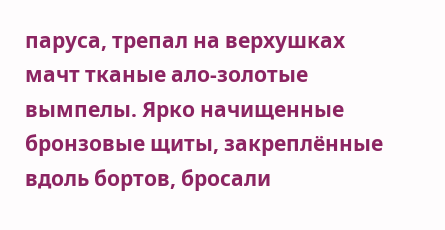паруса, трепал на верхушках мачт тканые ало-золотые вымпелы. Ярко начищенные бронзовые щиты, закреплённые вдоль бортов, бросали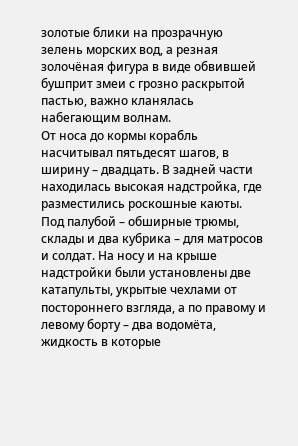золотые блики на прозрачную зелень морских вод, а резная золочёная фигура в виде обвившей бушприт змеи с грозно раскрытой пастью, важно кланялась набегающим волнам.
От носа до кормы корабль насчитывал пятьдесят шагов, в ширину – двадцать. В задней части находилась высокая надстройка, где разместились роскошные каюты. Под палубой – обширные трюмы, склады и два кубрика – для матросов и солдат. На носу и на крыше надстройки были установлены две катапульты, укрытые чехлами от постороннего взгляда, а по правому и левому борту – два водомёта, жидкость в которые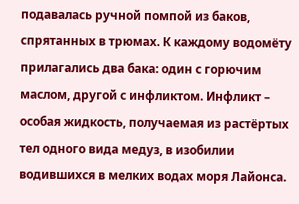подавалась ручной помпой из баков, спрятанных в трюмах. К каждому водомёту прилагались два бака: один с горючим маслом, другой с инфликтом. Инфликт – особая жидкость, получаемая из растёртых тел одного вида медуз, в изобилии водившихся в мелких водах моря Лайонса.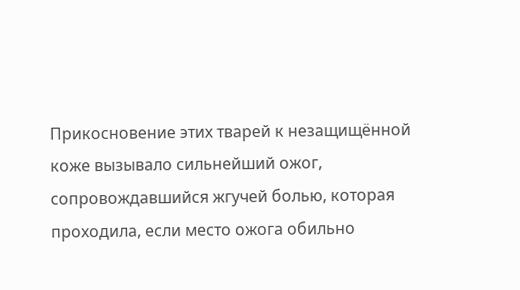Прикосновение этих тварей к незащищённой коже вызывало сильнейший ожог, сопровождавшийся жгучей болью, которая проходила, если место ожога обильно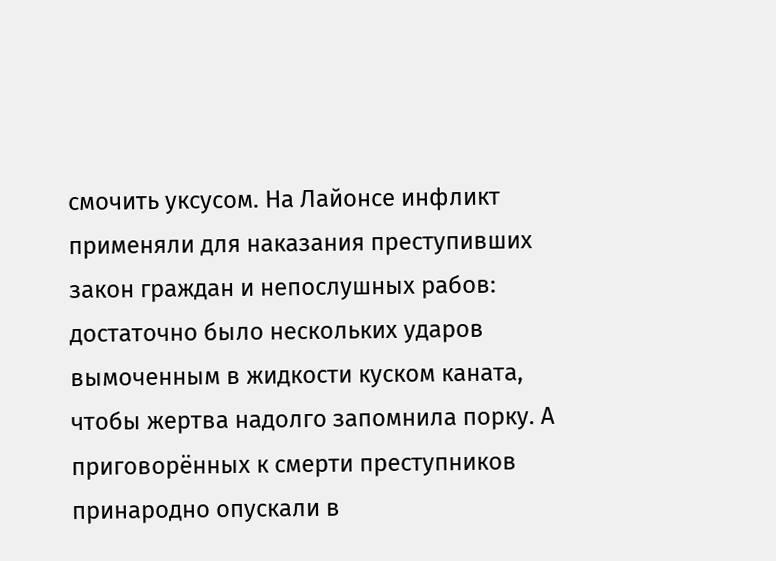смочить уксусом. На Лайонсе инфликт применяли для наказания преступивших закон граждан и непослушных рабов: достаточно было нескольких ударов вымоченным в жидкости куском каната, чтобы жертва надолго запомнила порку. А приговорённых к смерти преступников принародно опускали в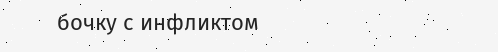бочку с инфликтом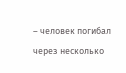– человек погибал через несколько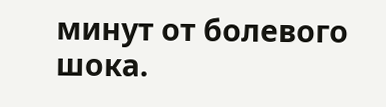минут от болевого шока.